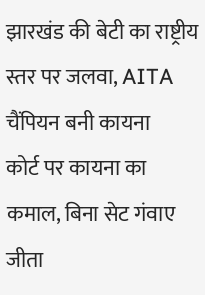झारखंड की बेटी का राष्ट्रीय स्तर पर जलवा, AITA चैंपियन बनी कायना
कोर्ट पर कायना का कमाल, बिना सेट गंवाए जीता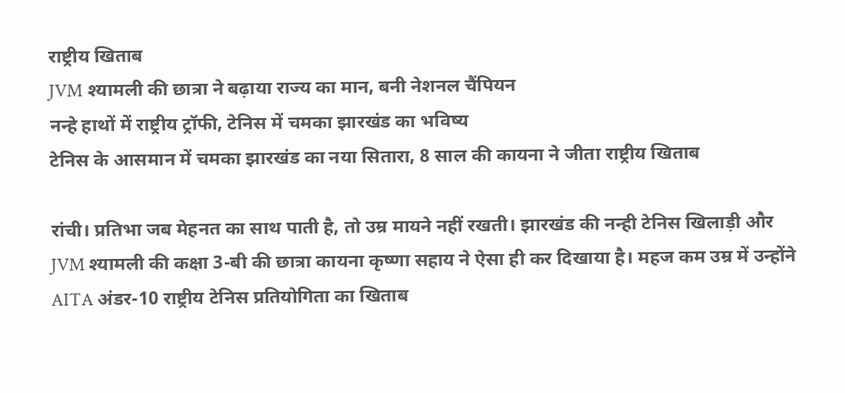राष्ट्रीय खिताब
JVM श्यामली की छात्रा ने बढ़ाया राज्य का मान, बनी नेशनल चैंपियन
नन्हे हाथों में राष्ट्रीय ट्रॉफी, टेनिस में चमका झारखंड का भविष्य
टेनिस के आसमान में चमका झारखंड का नया सितारा, 8 साल की कायना ने जीता राष्ट्रीय खिताब

रांची। प्रतिभा जब मेहनत का साथ पाती है, तो उम्र मायने नहीं रखती। झारखंड की नन्ही टेनिस खिलाड़ी और JVM श्यामली की कक्षा 3-बी की छात्रा कायना कृष्णा सहाय ने ऐसा ही कर दिखाया है। महज कम उम्र में उन्होंने AITA अंडर-10 राष्ट्रीय टेनिस प्रतियोगिता का खिताब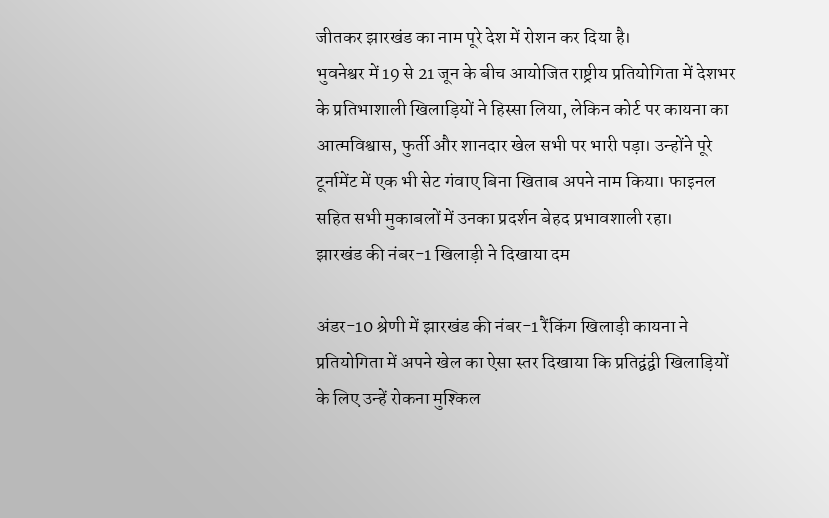जीतकर झारखंड का नाम पूरे देश में रोशन कर दिया है।
भुवनेश्वर में 19 से 21 जून के बीच आयोजित राष्ट्रीय प्रतियोगिता में देशभर के प्रतिभाशाली खिलाड़ियों ने हिस्सा लिया, लेकिन कोर्ट पर कायना का आत्मविश्वास, फुर्ती और शानदार खेल सभी पर भारी पड़ा। उन्होंने पूरे टूर्नामेंट में एक भी सेट गंवाए बिना खिताब अपने नाम किया। फाइनल सहित सभी मुकाबलों में उनका प्रदर्शन बेहद प्रभावशाली रहा।
झारखंड की नंबर-1 खिलाड़ी ने दिखाया दम

अंडर-10 श्रेणी में झारखंड की नंबर-1 रैंकिंग खिलाड़ी कायना ने प्रतियोगिता में अपने खेल का ऐसा स्तर दिखाया कि प्रतिद्वंद्वी खिलाड़ियों के लिए उन्हें रोकना मुश्किल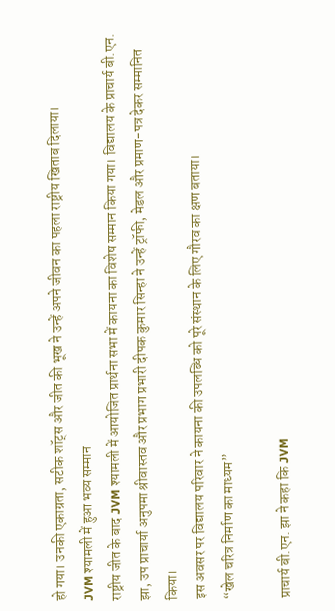हो गया। उनकी एकाग्रता, सटीक शॉट्स और जीत की भूख ने उन्हें अपने जीवन का पहला राष्ट्रीय खिताब दिलाया।
JVM श्यामली में हुआ भव्य सम्मान
राष्ट्रीय जीत के बाद JVM श्यामली में आयोजित प्रार्थना सभा में कायना का विशेष सम्मान किया गया। विद्यालय के प्राचार्य बी.एन. झा, उप प्राचार्या अनुपमा श्रीवास्तव और प्रभाग प्रभारी दीपक कुमार सिन्हा ने उन्हें ट्रॉफी, मेडल और प्रमाण-पत्र देकर सम्मानित किया।
इस अवसर पर विद्यालय परिवार ने कायना की उपलब्धि को पूरे संस्थान के लिए गौरव का क्षण बताया।
“खेल चरित्र निर्माण का माध्यम”

प्राचार्य बी.एन. झा ने कहा कि JVM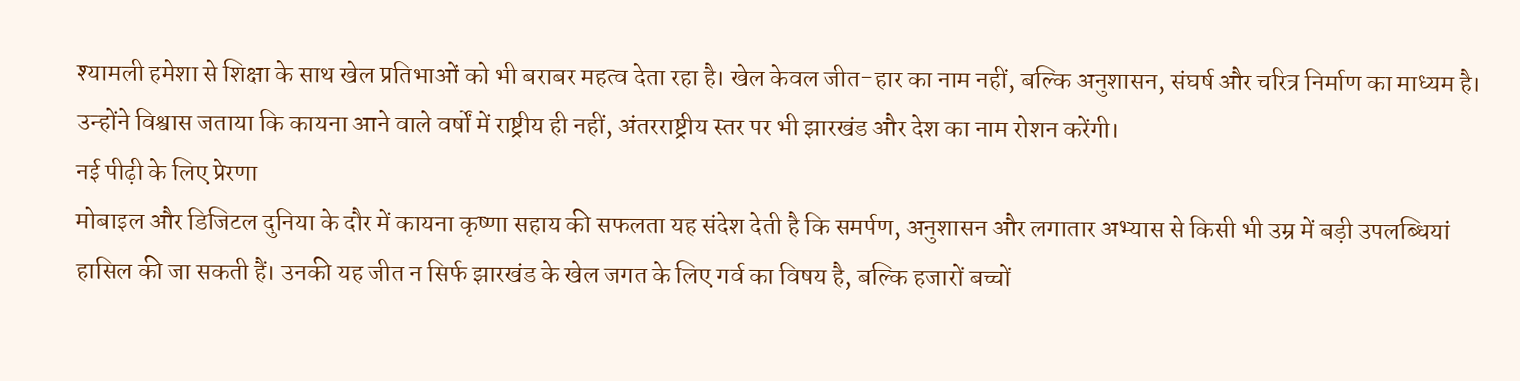श्यामली हमेशा से शिक्षा के साथ खेल प्रतिभाओं को भी बराबर महत्व देता रहा है। खेल केवल जीत-हार का नाम नहीं, बल्कि अनुशासन, संघर्ष और चरित्र निर्माण का माध्यम है। उन्होंने विश्वास जताया कि कायना आने वाले वर्षों में राष्ट्रीय ही नहीं, अंतरराष्ट्रीय स्तर पर भी झारखंड और देश का नाम रोशन करेंगी।
नई पीढ़ी के लिए प्रेरणा
मोबाइल और डिजिटल दुनिया के दौर में कायना कृष्णा सहाय की सफलता यह संदेश देती है कि समर्पण, अनुशासन और लगातार अभ्यास से किसी भी उम्र में बड़ी उपलब्धियां हासिल की जा सकती हैं। उनकी यह जीत न सिर्फ झारखंड के खेल जगत के लिए गर्व का विषय है, बल्कि हजारों बच्चों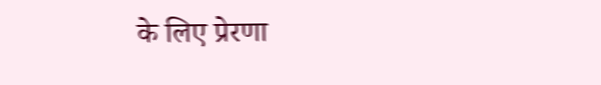के लिए प्रेरणा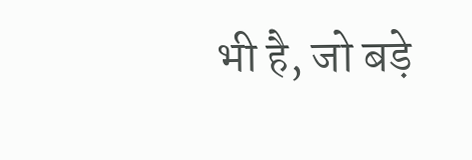भी है, जो बड़े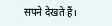सपने देखते हैं।